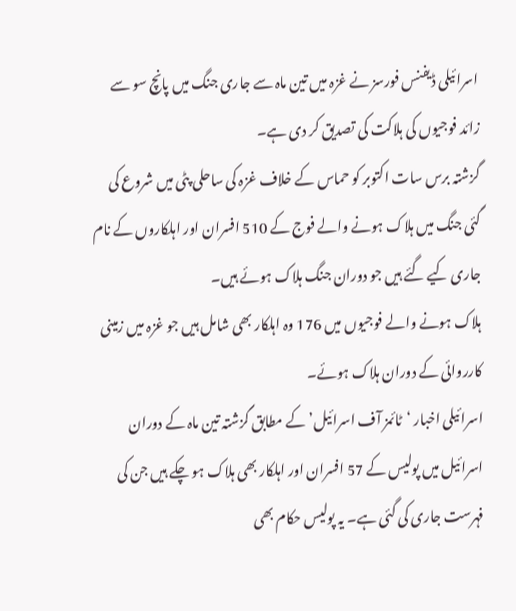اسرائیلی ڈیفنس فورسز نے غزہ میں تین ماہ سے جاری جنگ میں پانچ سو سے زائد فوجیوں کی ہلاکت کی تصدیق کر دی ہے۔
گزشتہ برس سات اکتوبر کو حماس کے خلاف غزہ کی ساحلی پٹی میں شروع کی گئی جنگ میں ہلاک ہونے والے فوج کے 510 افسران اور اہلکاروں کے نام جاری کیے گئے ہیں جو دوران جنگ ہلاک ہوئے ہیں۔
ہلاک ہونے والے فوجیوں میں 176 وہ اہلکار بھی شامل ہیں جو غزہ میں زمینی کارروائی کے دوران ہلاک ہوئے۔
اسرائیلی اخبار ‘ٹائمز آف اسرائیل’ کے مطابق گزشتہ تین ماہ کے دوران اسرائیل میں پولیس کے 57 افسران اور اہلکار بھی ہلاک ہو چکے ہیں جن کی فہرست جاری کی گئی ہے۔ یہ پولیس حکام بھی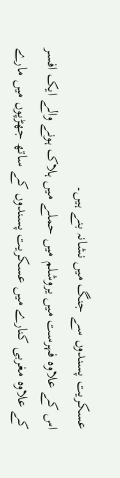عسکریت پسندوں سے جنگ میں نشانہ بنے ہیں۔
اس کے علاوہ فہرست میں یروشلم میں حملے میں ہلاک ہونے والے ایک افسر کے علاوہ مغربی کنارے میں عسکریت پسندوں کے ساتھ جھڑپوں میں مارے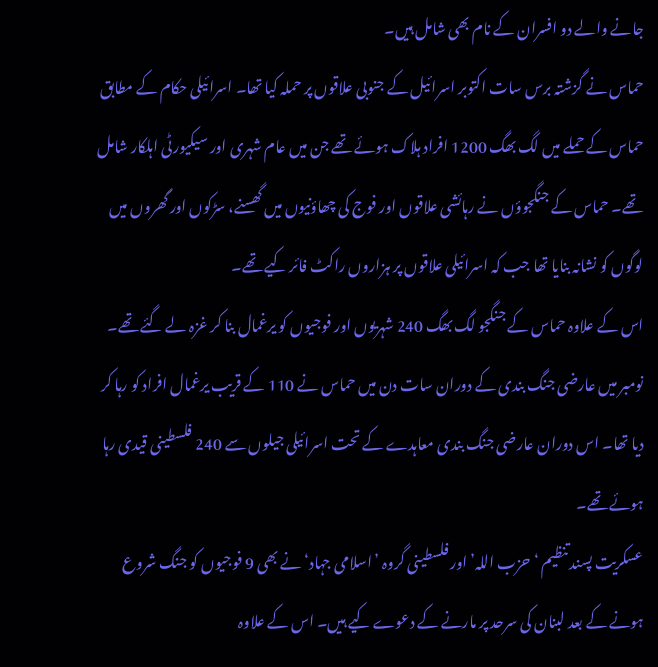جانے والے دو افسران کے نام بھی شامل ہیں۔
حماس نے گزشتہ برس سات اکتوبر اسرائیل کے جنوبی علاقوں پر حملہ کیا تھا۔ اسرائیلی حکام کے مطابق حماس کے حملے میں لگ بھگ 1200 افراد ہلاک ہوئے تھے جن میں عام شہری اور سیکیورٹی اہلکار شامل تھے۔ حماس کے جنگجوؤں نے رہائشی علاقوں اور فوج کی چھاؤنیوں میں گھسنے، سڑکوں اور گھروں میں لوگوں کو نشانہ بنایا تھا جب کہ اسرائیلی علاقوں پر ہزاروں راکٹ فائر کیے تھے۔
اس کے علاوہ حماس کے جنگجو لگ بھگ 240 شہریوں اور فوجیوں کو یرغمال بنا کر غزہ لے گئے تھے۔ نومبر میں عارضی جنگ بندی کے دوران سات دن میں حماس نے 110 کے قریب یرغمال افراد کو رہا کر دیا تھا۔ اس دوران عارضی جنگ بندی معاہدے کے تحت اسرائیلی جیلوں سے 240 فلسطینی قیدی رہا ہوئے تھے۔
عسکریت پسند تنظیم ‘حزب اللہ’ اور فلسطینی گروہ ’اسلامی جہاد‘ نے بھی 9 فوجیوں کو جنگ شروع ہونے کے بعد لبنان کی سرحد پر مارنے کے دعوے کیے ہیں۔ اس کے علاوہ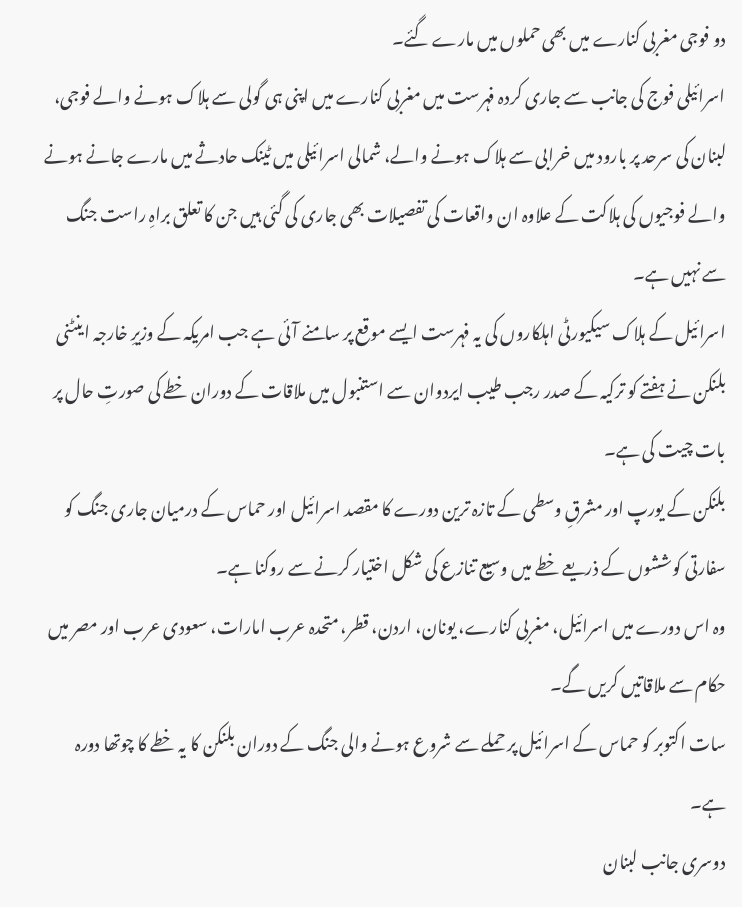دو فوجی مغربی کنارے میں بھی حملوں میں مارے گئے۔
اسرائیلی فوج کی جانب سے جاری کردہ فہرست میں مغربی کنارے میں اپنی ہی گولی سے ہلاک ہونے والے فوجی، لبنان کی سرحد پر بارود میں خرابی سے ہلاک ہونے والے، شمالی اسرائیلی میں ٹینک حادثے میں مارے جانے ہونے والے فوجیوں کی ہلاکت کے علاوہ ان واقعات کی تفصیلات بھی جاری کی گئی ہیں جن کا تعلق براہِ راست جنگ سے نہیں ہے۔
اسرائیل کے ہلاک سیکیورٹی اہلکاروں کی یہ فہرست ایسے موقع پر سامنے آئی ہے جب امریکہ کے وزیرِ خارجہ اینٹنی بلنکن نے ہفتے کو ترکیہ کے صدر رجب طیب ایردوان سے استنبول میں ملاقات کے دوران خطے کی صورتِ حال پر بات چیت کی ہے۔
بلنکن کے یورپ اور مشرقِ وسطی کے تازہ ترین دورے کا مقصد اسرائیل اور حماس کے درمیان جاری جنگ کو سفارتی کوششوں کے ذریعے خطے میں وسیع تنازع کی شکل اختیار کرنے سے روکنا ہے۔
وہ اس دورے میں اسرائیل، مغربی کنارے، یونان، اردن، قطر، متحدہ عرب امارات، سعودی عرب اور مصر میں حکام سے ملاقاتیں کریں گے۔
سات اکتوبر کو حماس کے اسرائیل پر حملے سے شروع ہونے والی جنگ کے دوران بلنکن کا یہ خطے کا چوتھا دورہ ہے۔
دوسری جانب لبنان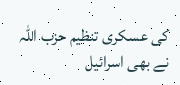کی عسکری تنظیم حزب اللہ نے بھی اسرائیل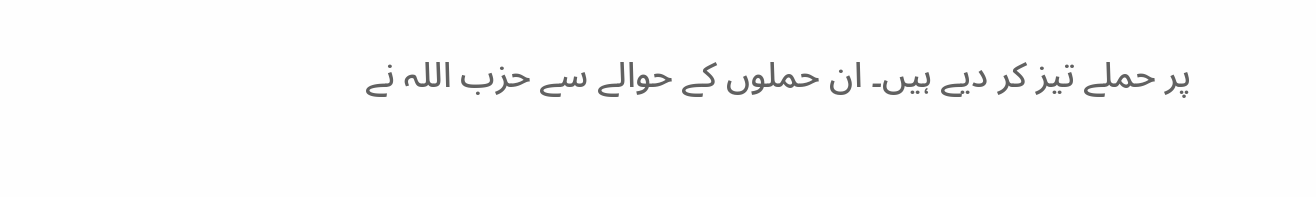پر حملے تیز کر دیے ہیں۔ ان حملوں کے حوالے سے حزب اللہ نے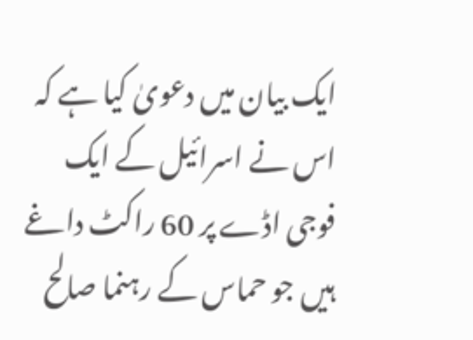ایک بیان میں دعویٰ کیا ہے کہ اس نے اسرائیل کے ایک فوجی اڈے پر 60 راکٹ داغے ہیں جو حماس کے رہنما صالح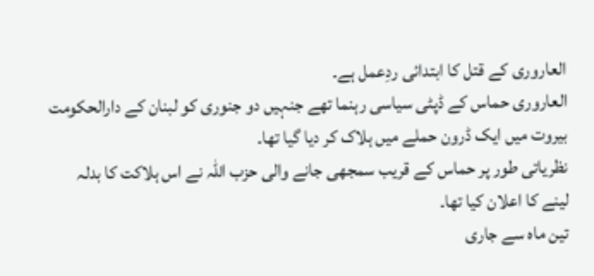العاروری کے قتل کا ابتدائی ردِعمل ہے۔
العاروری حماس کے ڈپٹی سیاسی رہنما تھے جنہیں دو جنوری کو لبنان کے دارالحکومت بیروت میں ایک ڈرون حملے میں ہلاک کر دیا گیا تھا۔
نظریاتی طور پر حماس کے قریب سمجھی جانے والی حزب اللہ نے اس ہلاکت کا بدلہ لینے کا اعلان کیا تھا۔
تین ماہ سے جاری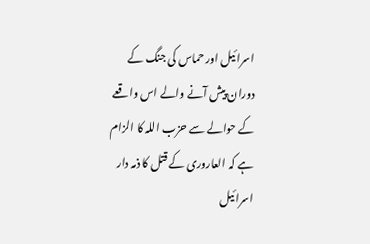اسرائیل اور حماس کی جنگ کے دوران پیش آنے والے اس واقعے کے حوالے سے حزب اللہ کا الزام ہے کہ العاروری کے قتل کا ذمہ دار اسرائیل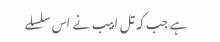ہے جب کہ تل ابیب نے اس سلسلے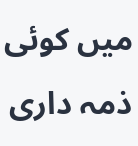میں کوئی ذمہ داری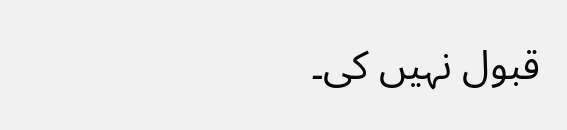قبول نہیں کی۔